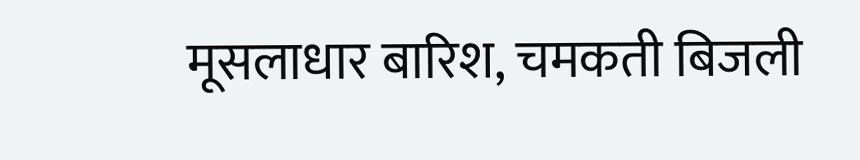मूसलाधार बारिश, चमकती बिजली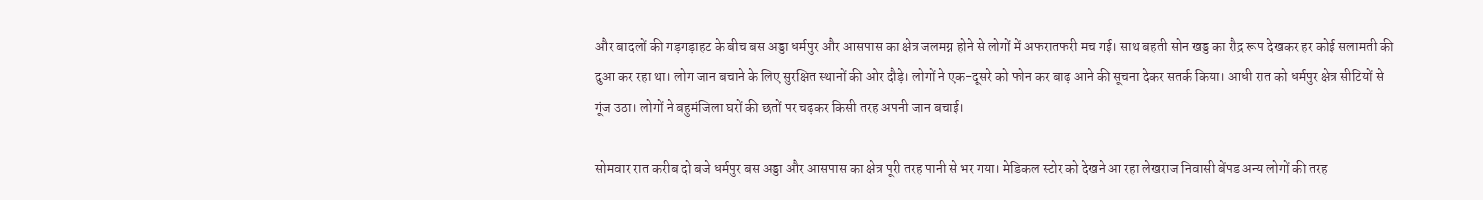और बादलों की गड़गड़ाहट के बीच बस अड्डा धर्मपुर और आसपास का क्षेत्र जलमग्न होने से लोगों में अफरातफरी मच गई। साथ बहती सोन खड्ड का रौद्र रूप देखकर हर कोई सलामती की दुआ कर रहा था। लोग जान बचाने के लिए सुरक्षित स्थानों की ओर दौड़े। लोगों ने एक-दूसरे को फोन कर बाढ़ आने की सूचना देकर सतर्क किया। आधी रात को धर्मपुर क्षेत्र सीटियों से गूंज उठा। लोगों ने बहुमंजिला घरों की छतों पर चढ़कर किसी तरह अपनी जान बचाई।

सोमवार रात करीब दो बजे धर्मपुर बस अड्डा और आसपास का क्षेत्र पूरी तरह पानी से भर गया। मेडिकल स्टोर को देखने आ रहा लेखराज निवासी बेंपड अन्य लोगों की तरह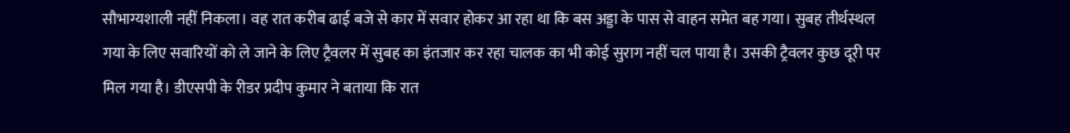सौभाग्यशाली नहीं निकला। वह रात करीब ढाई बजे से कार में सवार होकर आ रहा था कि बस अड्डा के पास से वाहन समेत बह गया। सुबह तीर्थस्थल गया के लिए सवारियों को ले जाने के लिए ट्रैवलर में सुबह का इंतजार कर रहा चालक का भी कोई सुराग नहीं चल पाया है। उसकी ट्रैवलर कुछ दूरी पर मिल गया है। डीएसपी के रीडर प्रदीप कुमार ने बताया कि रात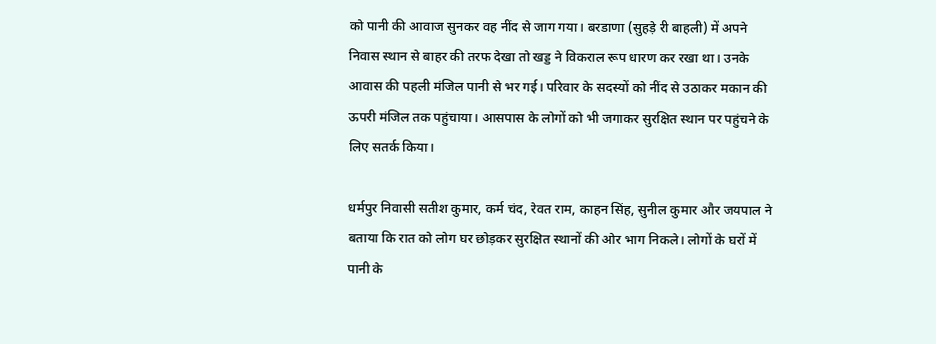को पानी की आवाज सुनकर वह नींद से जाग गया। बरडाणा (सुहड़े री बाहली) में अपने निवास स्थान से बाहर की तरफ देखा तो खड्ड ने विकराल रूप धारण कर रखा था। उनके आवास की पहली मंजिल पानी से भर गई। परिवार के सदस्यों को नींद से उठाकर मकान की ऊपरी मंजिल तक पहुंचाया। आसपास के लोगों को भी जगाकर सुरक्षित स्थान पर पहुंचने के लिए सतर्क किया।

धर्मपुर निवासी सतीश कुमार, कर्म चंद, रेवत राम, काहन सिंह, सुनील कुमार और जयपाल ने बताया कि रात को लोग घर छोड़कर सुरक्षित स्थानों की ओर भाग निकले। लोगों के घरों में पानी के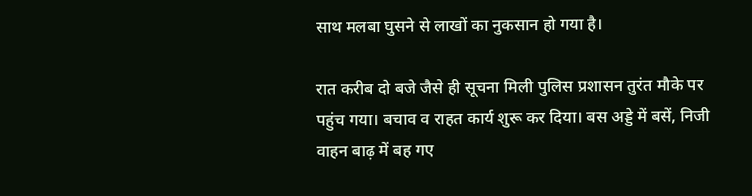साथ मलबा घुसने से लाखों का नुकसान हो गया है।

रात करीब दो बजे जैसे ही सूचना मिली पुलिस प्रशासन तुरंत मौके पर पहुंच गया। बचाव व राहत कार्य शुरू कर दिया। बस अड्डे में बसें, निजी वाहन बाढ़ में बह गए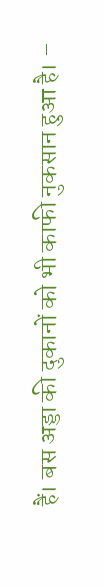हैं। बस अड्डा की दुकानों को भी काफी नुकसान हुआ है। –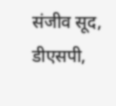संजीव सूद, डीएसपी,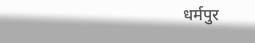धर्मपुर